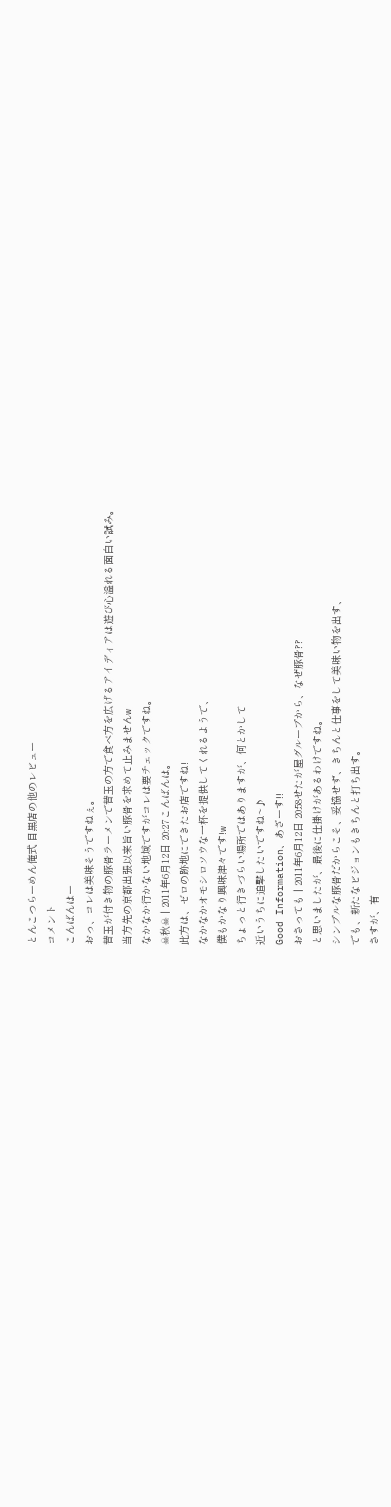とんこつらーめん俺式 目黒店の他のレビュー
コメント
こんばんはー
おっ、コレは美味そうですねぇ。
替玉が付き物の豚骨ラーメンで替玉の方で食べ方を広げるアイディアは遊び心溢れる面白い試み。
当方先の京都出張以来旨い豚骨を求めて止みませんw
なかなか行かない地域ですがコレは要チェックですね。
☠秋☠ | 2011年6月12日 20:27こんばんは。
此方は、ゼロの跡地にできたお店ですね!
なかなかオモシロソウな一杯を提供してくれるようで、
僕もかなり興味津々です!w
ちょっと行きづらい場所ではありますが、何とかして
近いうちに追撃したいですね~♪
Good Information、あざーす!!
おさっても | 2011年6月12日 20:58せたが屋グループから、なぜ豚骨??
と思いましたが、最後に仕掛けがあるわけですね。
シンプルな豚骨だからこそ、妥協せず、きちんと仕事をして美味い物を出す、
でも、新たなビジョンもきちんと打ち出す。
さすが、有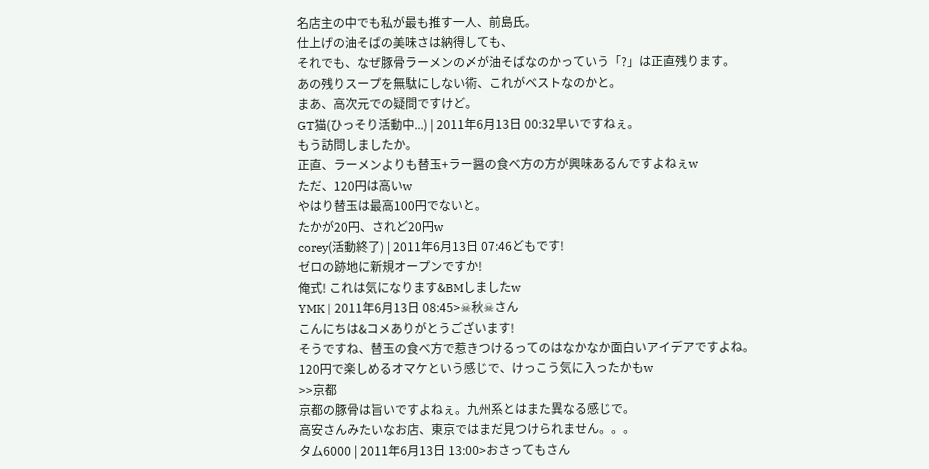名店主の中でも私が最も推す一人、前島氏。
仕上げの油そばの美味さは納得しても、
それでも、なぜ豚骨ラーメンの〆が油そばなのかっていう「?」は正直残ります。
あの残りスープを無駄にしない術、これがベストなのかと。
まあ、高次元での疑問ですけど。
GT猫(ひっそり活動中...) | 2011年6月13日 00:32早いですねぇ。
もう訪問しましたか。
正直、ラーメンよりも替玉+ラー醤の食べ方の方が興味あるんですよねぇw
ただ、120円は高いw
やはり替玉は最高100円でないと。
たかが20円、されど20円w
corey(活動終了) | 2011年6月13日 07:46どもです!
ゼロの跡地に新規オープンですか!
俺式! これは気になります&BMしましたw
YMK | 2011年6月13日 08:45>☠秋☠さん
こんにちは&コメありがとうございます!
そうですね、替玉の食べ方で惹きつけるってのはなかなか面白いアイデアですよね。
120円で楽しめるオマケという感じで、けっこう気に入ったかもw
>>京都
京都の豚骨は旨いですよねぇ。九州系とはまた異なる感じで。
高安さんみたいなお店、東京ではまだ見つけられません。。。
タム6000 | 2011年6月13日 13:00>おさってもさん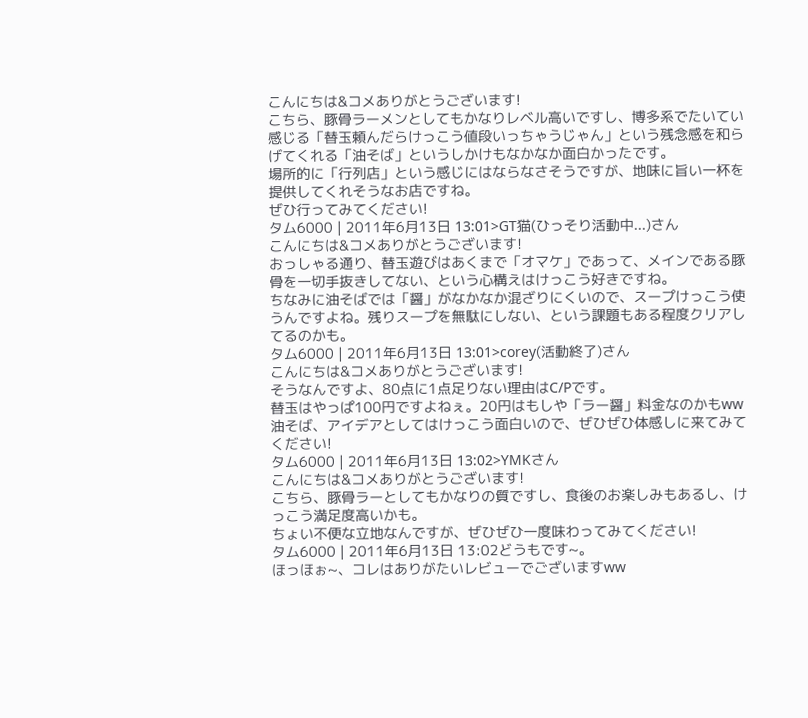こんにちは&コメありがとうございます!
こちら、豚骨ラーメンとしてもかなりレベル高いですし、博多系でたいてい感じる「替玉頼んだらけっこう値段いっちゃうじゃん」という残念感を和らげてくれる「油そば」というしかけもなかなか面白かったです。
場所的に「行列店」という感じにはならなさそうですが、地味に旨い一杯を提供してくれそうなお店ですね。
ぜひ行ってみてください!
タム6000 | 2011年6月13日 13:01>GT猫(ひっそり活動中...)さん
こんにちは&コメありがとうございます!
おっしゃる通り、替玉遊びはあくまで「オマケ」であって、メインである豚骨を一切手抜きしてない、という心構えはけっこう好きですね。
ちなみに油そばでは「醤」がなかなか混ざりにくいので、スープけっこう使うんですよね。残りスープを無駄にしない、という課題もある程度クリアしてるのかも。
タム6000 | 2011年6月13日 13:01>corey(活動終了)さん
こんにちは&コメありがとうございます!
そうなんですよ、80点に1点足りない理由はC/Pです。
替玉はやっぱ100円ですよねぇ。20円はもしや「ラー醤」料金なのかもww
油そば、アイデアとしてはけっこう面白いので、ぜひぜひ体感しに来てみてください!
タム6000 | 2011年6月13日 13:02>YMKさん
こんにちは&コメありがとうございます!
こちら、豚骨ラーとしてもかなりの質ですし、食後のお楽しみもあるし、けっこう満足度高いかも。
ちょい不便な立地なんですが、ぜひぜひ一度味わってみてください!
タム6000 | 2011年6月13日 13:02どうもです~。
ほっほぉ~、コレはありがたいレビューでございますww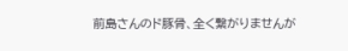前島さんのド豚骨、全く繋がりませんが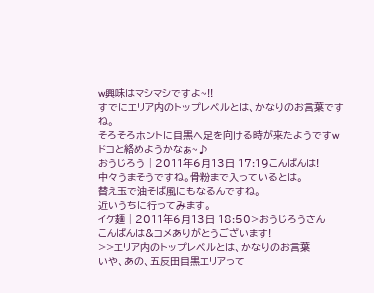w興味はマシマシですよ~!!
すでにエリア内のトップレベルとは、かなりのお言葉ですね。
そろそろホントに目黒へ足を向ける時が来たようですw
ドコと絡めようかなぁ~♪
おうじろう | 2011年6月13日 17:19こんばんは!
中々うまそうですね。骨粉まで入っているとは。
替え玉で油そば風にもなるんですね。
近いうちに行ってみます。
イケ麺 | 2011年6月13日 18:50>おうじろうさん
こんばんは&コメありがとうございます!
>>エリア内のトップレベルとは、かなりのお言葉
いや、あの、五反田目黒エリアって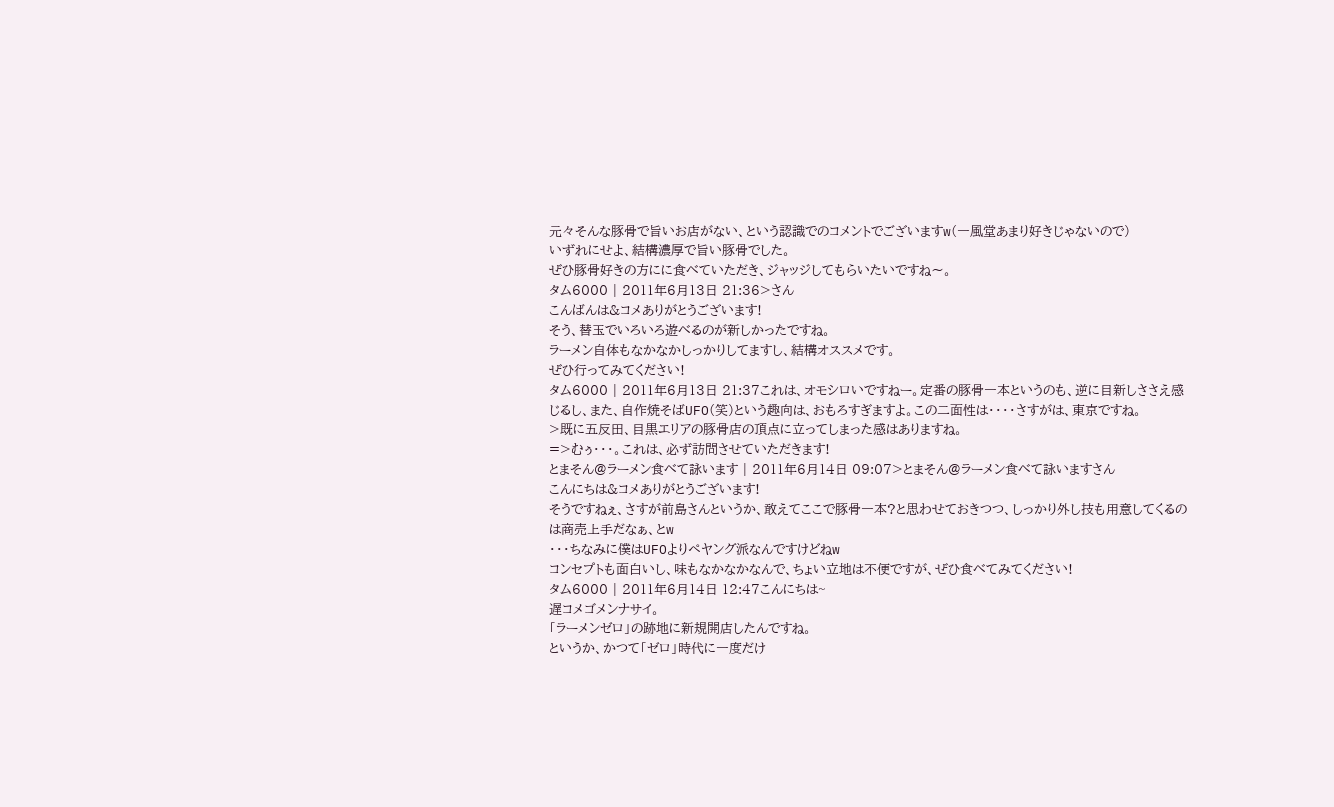元々そんな豚骨で旨いお店がない、という認識でのコメントでございますw(一風堂あまり好きじゃないので)
いずれにせよ、結構濃厚で旨い豚骨でした。
ぜひ豚骨好きの方にに食べていただき、ジャッジしてもらいたいですね〜。
タム6000 | 2011年6月13日 21:36>さん
こんばんは&コメありがとうございます!
そう、替玉でいろいろ遊べるのが新しかったですね。
ラーメン自体もなかなかしっかりしてますし、結構オススメです。
ぜひ行ってみてください!
タム6000 | 2011年6月13日 21:37これは、オモシロいですねー。定番の豚骨一本というのも、逆に目新しささえ感じるし、また、自作焼そばUFO(笑)という趣向は、おもろすぎますよ。この二面性は・・・・さすがは、東京ですね。
>既に五反田、目黒エリアの豚骨店の頂点に立ってしまった感はありますね。
=>むぅ・・・。これは、必ず訪問させていただきます!
とまそん@ラーメン食べて詠います | 2011年6月14日 09:07>とまそん@ラーメン食べて詠いますさん
こんにちは&コメありがとうございます!
そうですねぇ、さすが前島さんというか、敢えてここで豚骨一本?と思わせておきつつ、しっかり外し技も用意してくるのは商売上手だなぁ、とw
・・・ちなみに僕はUFOよりペヤング派なんですけどねw
コンセプトも面白いし、味もなかなかなんで、ちょい立地は不便ですが、ぜひ食べてみてください!
タム6000 | 2011年6月14日 12:47こんにちは~
遅コメゴメンナサイ。
「ラーメンゼロ」の跡地に新規開店したんですね。
というか、かつて「ゼロ」時代に一度だけ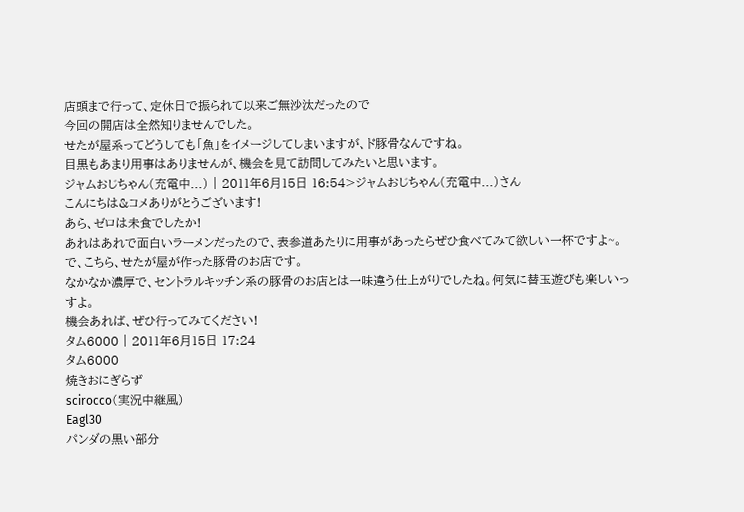店頭まで行って、定休日で振られて以来ご無沙汰だったので
今回の開店は全然知りませんでした。
せたが屋系ってどうしても「魚」をイメージしてしまいますが、ド豚骨なんですね。
目黒もあまり用事はありませんが、機会を見て訪問してみたいと思います。
ジャムおじちゃん(充電中...) | 2011年6月15日 16:54>ジャムおじちゃん(充電中...)さん
こんにちは&コメありがとうございます!
あら、ゼロは未食でしたか!
あれはあれで面白いラーメンだったので、表参道あたりに用事があったらぜひ食べてみて欲しい一杯ですよ~。
で、こちら、せたが屋が作った豚骨のお店です。
なかなか濃厚で、セントラルキッチン系の豚骨のお店とは一味違う仕上がりでしたね。何気に替玉遊びも楽しいっすよ。
機会あれば、ぜひ行ってみてください!
タム6000 | 2011年6月15日 17:24
タム6000
焼きおにぎらず
scirocco(実況中継風)
Eagl30
パンダの黒い部分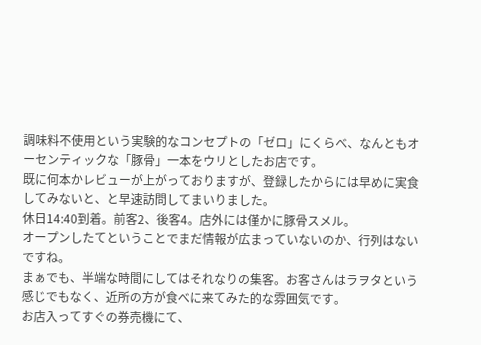調味料不使用という実験的なコンセプトの「ゼロ」にくらべ、なんともオーセンティックな「豚骨」一本をウリとしたお店です。
既に何本かレビューが上がっておりますが、登録したからには早めに実食してみないと、と早速訪問してまいりました。
休日14:40到着。前客2、後客4。店外には僅かに豚骨スメル。
オープンしたてということでまだ情報が広まっていないのか、行列はないですね。
まぁでも、半端な時間にしてはそれなりの集客。お客さんはラヲタという感じでもなく、近所の方が食べに来てみた的な雰囲気です。
お店入ってすぐの券売機にて、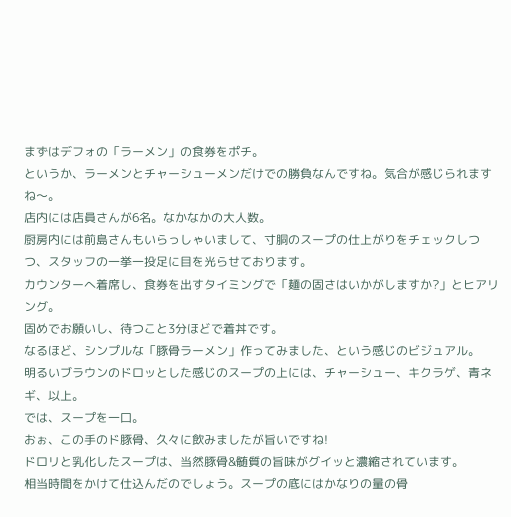まずはデフォの「ラーメン」の食券をポチ。
というか、ラーメンとチャーシューメンだけでの勝負なんですね。気合が感じられますね〜。
店内には店員さんが6名。なかなかの大人数。
厨房内には前島さんもいらっしゃいまして、寸胴のスープの仕上がりをチェックしつつ、スタッフの一挙一投足に目を光らせております。
カウンターへ着席し、食券を出すタイミングで「麺の固さはいかがしますか?」とヒアリング。
固めでお願いし、待つこと3分ほどで着丼です。
なるほど、シンプルな「豚骨ラーメン」作ってみました、という感じのビジュアル。
明るいブラウンのドロッとした感じのスープの上には、チャーシュー、キクラゲ、青ネギ、以上。
では、スープを一口。
おぉ、この手のド豚骨、久々に飲みましたが旨いですね!
ドロリと乳化したスープは、当然豚骨&髄質の旨味がグイッと濃縮されています。
相当時間をかけて仕込んだのでしょう。スープの底にはかなりの量の骨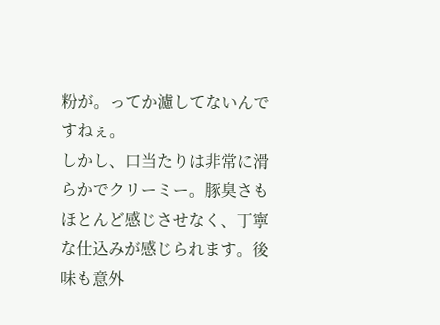粉が。ってか濾してないんですねぇ。
しかし、口当たりは非常に滑らかでクリーミー。豚臭さもほとんど感じさせなく、丁寧な仕込みが感じられます。後味も意外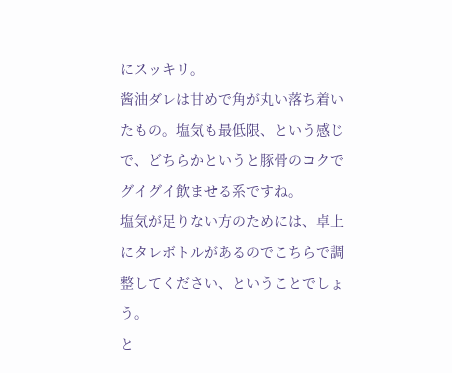にスッキリ。
酱油ダレは甘めで角が丸い落ち着いたもの。塩気も最低限、という感じで、どちらかというと豚骨のコクでグイグイ飲ませる系ですね。
塩気が足りない方のためには、卓上にタレボトルがあるのでこちらで調整してください、ということでしょう。
と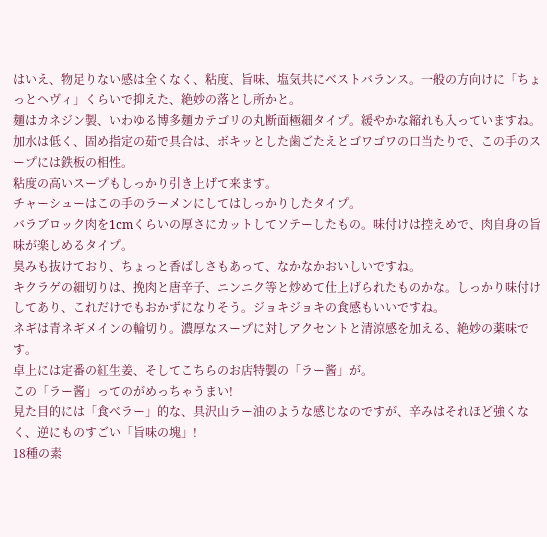はいえ、物足りない感は全くなく、粘度、旨味、塩気共にベストバランス。一般の方向けに「ちょっとヘヴィ」くらいで抑えた、絶妙の落とし所かと。
麺はカネジン製、いわゆる博多麺カテゴリの丸断面極細タイプ。緩やかな縮れも入っていますね。
加水は低く、固め指定の茹で具合は、ボキッとした歯ごたえとゴワゴワの口当たりで、この手のスープには鉄板の相性。
粘度の高いスープもしっかり引き上げて来ます。
チャーシューはこの手のラーメンにしてはしっかりしたタイプ。
バラブロック肉を1cmくらいの厚さにカットしてソテーしたもの。味付けは控えめで、肉自身の旨味が楽しめるタイプ。
臭みも抜けており、ちょっと香ばしさもあって、なかなかおいしいですね。
キクラゲの細切りは、挽肉と唐辛子、ニンニク等と炒めて仕上げられたものかな。しっかり味付けしてあり、これだけでもおかずになりそう。ジョキジョキの食感もいいですね。
ネギは青ネギメインの輪切り。濃厚なスープに対しアクセントと清涼感を加える、絶妙の薬味です。
卓上には定番の紅生姜、そしてこちらのお店特製の「ラー酱」が。
この「ラー酱」ってのがめっちゃうまい!
見た目的には「食べラー」的な、具沢山ラー油のような感じなのですが、辛みはそれほど強くなく、逆にものすごい「旨味の塊」!
18種の素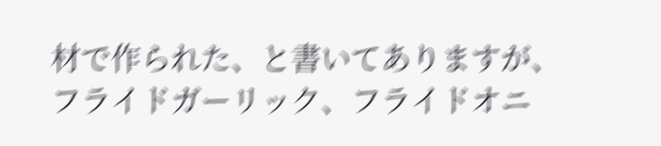材で作られた、と書いてありますが、フライドガーリック、フライドオニ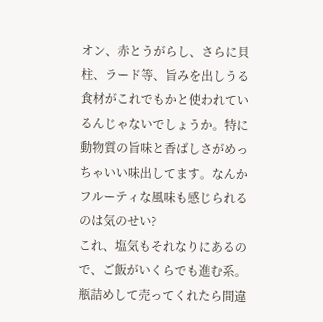オン、赤とうがらし、さらに貝柱、ラード等、旨みを出しうる食材がこれでもかと使われているんじゃないでしょうか。特に動物質の旨味と香ばしさがめっちゃいい味出してます。なんかフルーティな風味も感じられるのは気のせい?
これ、塩気もそれなりにあるので、ご飯がいくらでも進む系。瓶詰めして売ってくれたら間違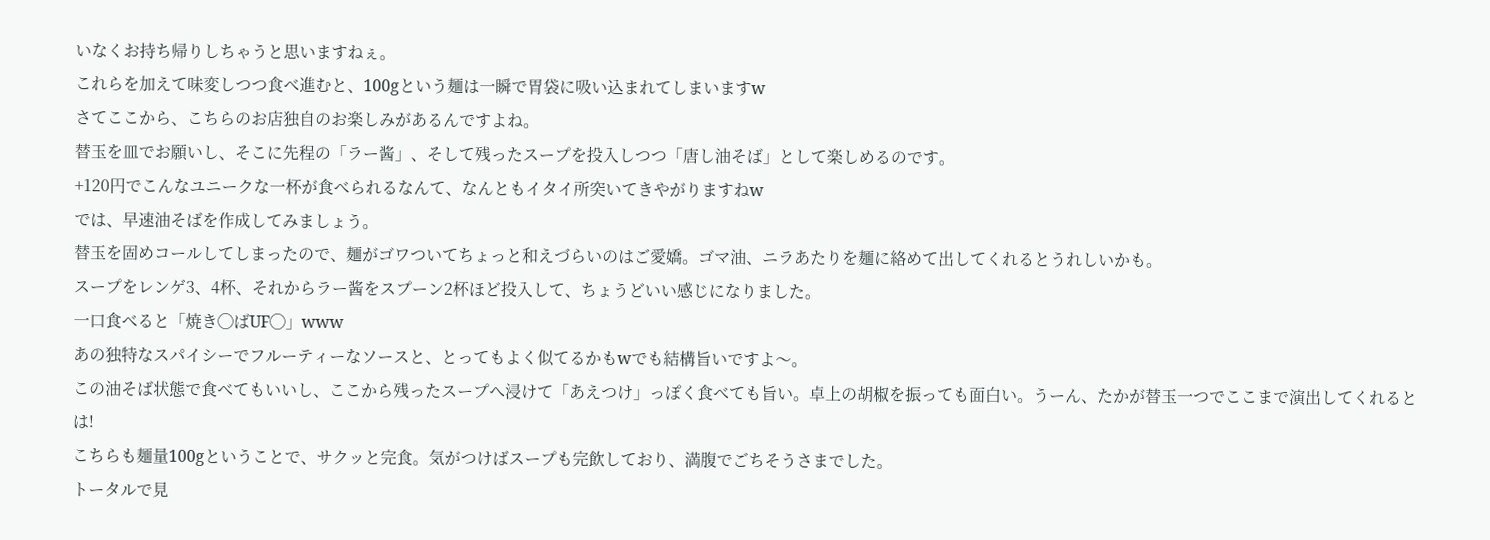いなくお持ち帰りしちゃうと思いますねぇ。
これらを加えて味変しつつ食べ進むと、100gという麺は一瞬で胃袋に吸い込まれてしまいますw
さてここから、こちらのお店独自のお楽しみがあるんですよね。
替玉を皿でお願いし、そこに先程の「ラー酱」、そして残ったスープを投入しつつ「唐し油そば」として楽しめるのです。
+120円でこんなユニークな一杯が食べられるなんて、なんともイタイ所突いてきやがりますねw
では、早速油そばを作成してみましょう。
替玉を固めコールしてしまったので、麺がゴワついてちょっと和えづらいのはご愛嬌。ゴマ油、ニラあたりを麺に絡めて出してくれるとうれしいかも。
スープをレンゲ3、4杯、それからラー酱をスプーン2杯ほど投入して、ちょうどいい感じになりました。
一口食べると「焼き◯ばUF◯」www
あの独特なスパイシーでフルーティーなソースと、とってもよく似てるかもwでも結構旨いですよ〜。
この油そば状態で食べてもいいし、ここから残ったスープへ浸けて「あえつけ」っぽく食べても旨い。卓上の胡椒を振っても面白い。うーん、たかが替玉一つでここまで演出してくれるとは!
こちらも麺量100gということで、サクッと完食。気がつけばスープも完飲しており、満腹でごちそうさまでした。
トータルで見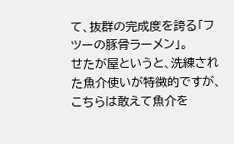て、抜群の完成度を誇る「フツーの豚骨ラーメン」。
せたが屋というと、洗練された魚介使いが特徴的ですが、こちらは敢えて魚介を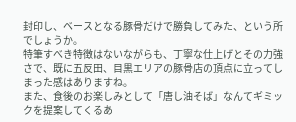封印し、ベースとなる豚骨だけで勝負してみた、という所でしょうか。
特筆すべき特徴はないながらも、丁寧な仕上げとその力強さで、既に五反田、目黒エリアの豚骨店の頂点に立ってしまった感はありますね。
また、食後のお楽しみとして「唐し油そば」なんてギミックを提案してくるあ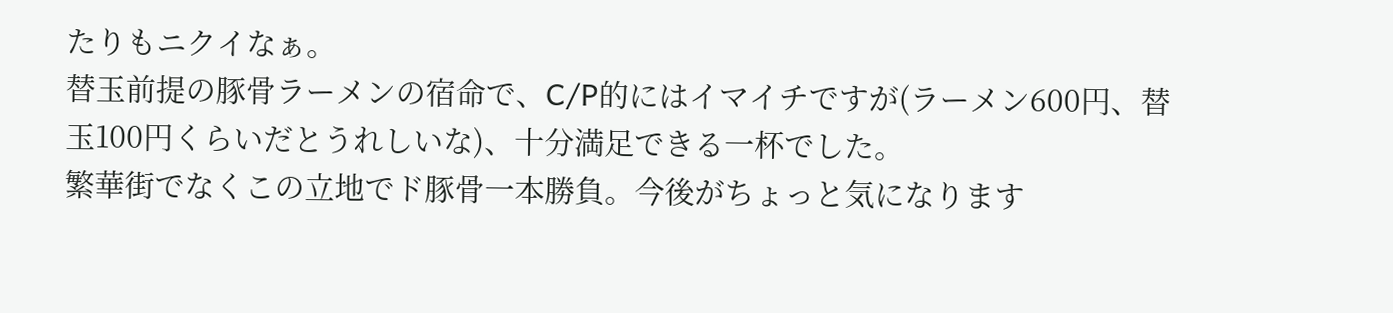たりもニクイなぁ。
替玉前提の豚骨ラーメンの宿命で、C/P的にはイマイチですが(ラーメン600円、替玉100円くらいだとうれしいな)、十分満足できる一杯でした。
繁華街でなくこの立地でド豚骨一本勝負。今後がちょっと気になります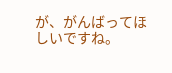が、がんばってほしいですね。